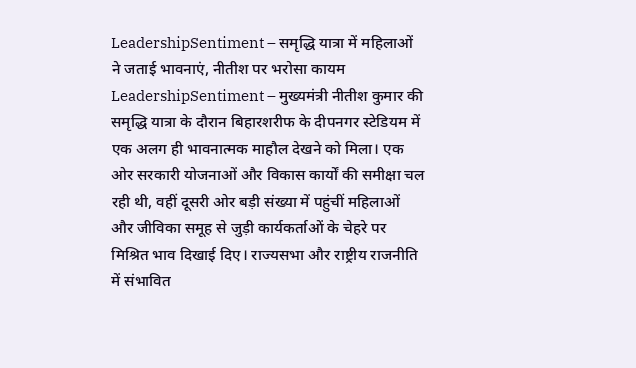LeadershipSentiment – समृद्धि यात्रा में महिलाओं ने जताई भावनाएं, नीतीश पर भरोसा कायम
LeadershipSentiment – मुख्यमंत्री नीतीश कुमार की समृद्धि यात्रा के दौरान बिहारशरीफ के दीपनगर स्टेडियम में एक अलग ही भावनात्मक माहौल देखने को मिला। एक ओर सरकारी योजनाओं और विकास कार्यों की समीक्षा चल रही थी, वहीं दूसरी ओर बड़ी संख्या में पहुंचीं महिलाओं और जीविका समूह से जुड़ी कार्यकर्ताओं के चेहरे पर मिश्रित भाव दिखाई दिए। राज्यसभा और राष्ट्रीय राजनीति में संभावित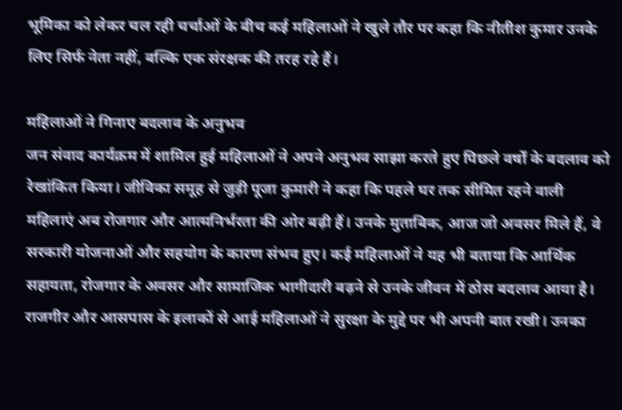भूमिका को लेकर चल रही चर्चाओं के बीच कई महिलाओं ने खुले तौर पर कहा कि नीतीश कुमार उनके लिए सिर्फ नेता नहीं, बल्कि एक संरक्षक की तरह रहे हैं।

महिलाओं ने गिनाए बदलाव के अनुभव
जन संवाद कार्यक्रम में शामिल हुई महिलाओं ने अपने अनुभव साझा करते हुए पिछले वर्षों के बदलाव को रेखांकित किया। जीविका समूह से जुड़ी पूजा कुमारी ने कहा कि पहले घर तक सीमित रहने वाली महिलाएं अब रोजगार और आत्मनिर्भरता की ओर बढ़ी हैं। उनके मुताबिक, आज जो अवसर मिले हैं, वे सरकारी योजनाओं और सहयोग के कारण संभव हुए। कई महिलाओं ने यह भी बताया कि आर्थिक सहायता, रोजगार के अवसर और सामाजिक भागीदारी बढ़ने से उनके जीवन में ठोस बदलाव आया है।
राजगीर और आसपास के इलाकों से आई महिलाओं ने सुरक्षा के मुद्दे पर भी अपनी बात रखी। उनका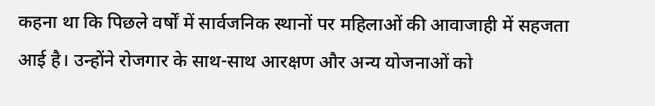कहना था कि पिछले वर्षों में सार्वजनिक स्थानों पर महिलाओं की आवाजाही में सहजता आई है। उन्होंने रोजगार के साथ-साथ आरक्षण और अन्य योजनाओं को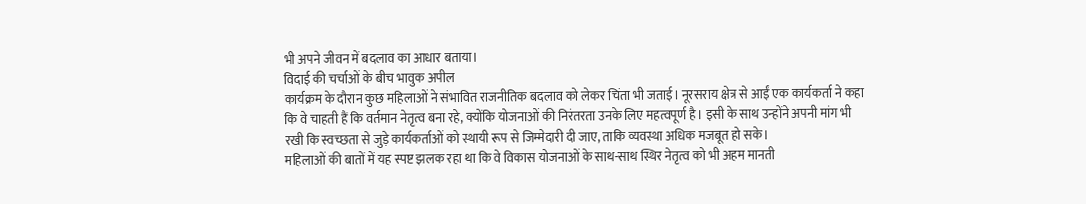भी अपने जीवन में बदलाव का आधार बताया।
विदाई की चर्चाओं के बीच भावुक अपील
कार्यक्रम के दौरान कुछ महिलाओं ने संभावित राजनीतिक बदलाव को लेकर चिंता भी जताई। नूरसराय क्षेत्र से आईं एक कार्यकर्ता ने कहा कि वे चाहती हैं कि वर्तमान नेतृत्व बना रहे, क्योंकि योजनाओं की निरंतरता उनके लिए महत्वपूर्ण है। इसी के साथ उन्होंने अपनी मांग भी रखी कि स्वच्छता से जुड़े कार्यकर्ताओं को स्थायी रूप से जिम्मेदारी दी जाए, ताकि व्यवस्था अधिक मजबूत हो सके।
महिलाओं की बातों में यह स्पष्ट झलक रहा था कि वे विकास योजनाओं के साथ-साथ स्थिर नेतृत्व को भी अहम मानती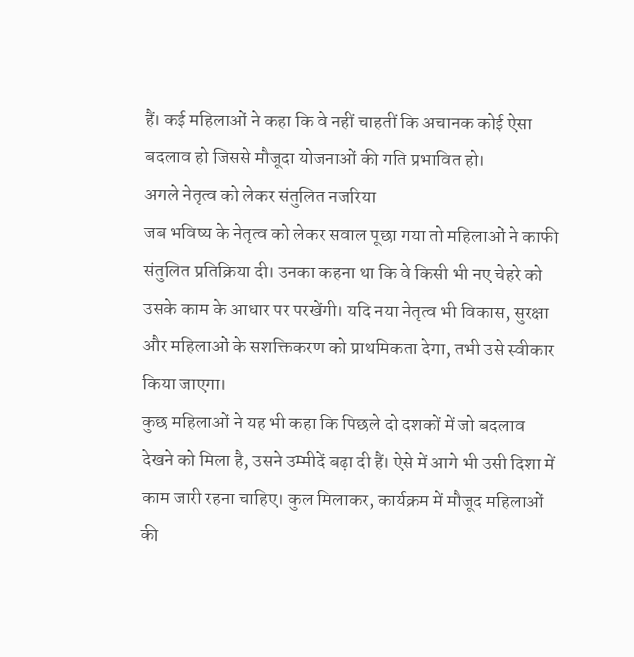हैं। कई महिलाओं ने कहा कि वे नहीं चाहतीं कि अचानक कोई ऐसा बदलाव हो जिससे मौजूदा योजनाओं की गति प्रभावित हो।
अगले नेतृत्व को लेकर संतुलित नजरिया
जब भविष्य के नेतृत्व को लेकर सवाल पूछा गया तो महिलाओं ने काफी संतुलित प्रतिक्रिया दी। उनका कहना था कि वे किसी भी नए चेहरे को उसके काम के आधार पर परखेंगी। यदि नया नेतृत्व भी विकास, सुरक्षा और महिलाओं के सशक्तिकरण को प्राथमिकता देगा, तभी उसे स्वीकार किया जाएगा।
कुछ महिलाओं ने यह भी कहा कि पिछले दो दशकों में जो बदलाव देखने को मिला है, उसने उम्मीदें बढ़ा दी हैं। ऐसे में आगे भी उसी दिशा में काम जारी रहना चाहिए। कुल मिलाकर, कार्यक्रम में मौजूद महिलाओं की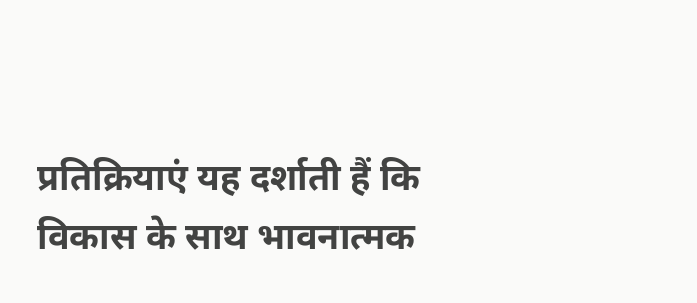प्रतिक्रियाएं यह दर्शाती हैं कि विकास के साथ भावनात्मक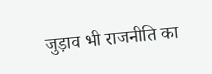जुड़ाव भी राजनीति का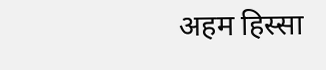अहम हिस्सा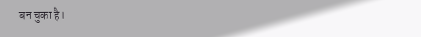बन चुका है।